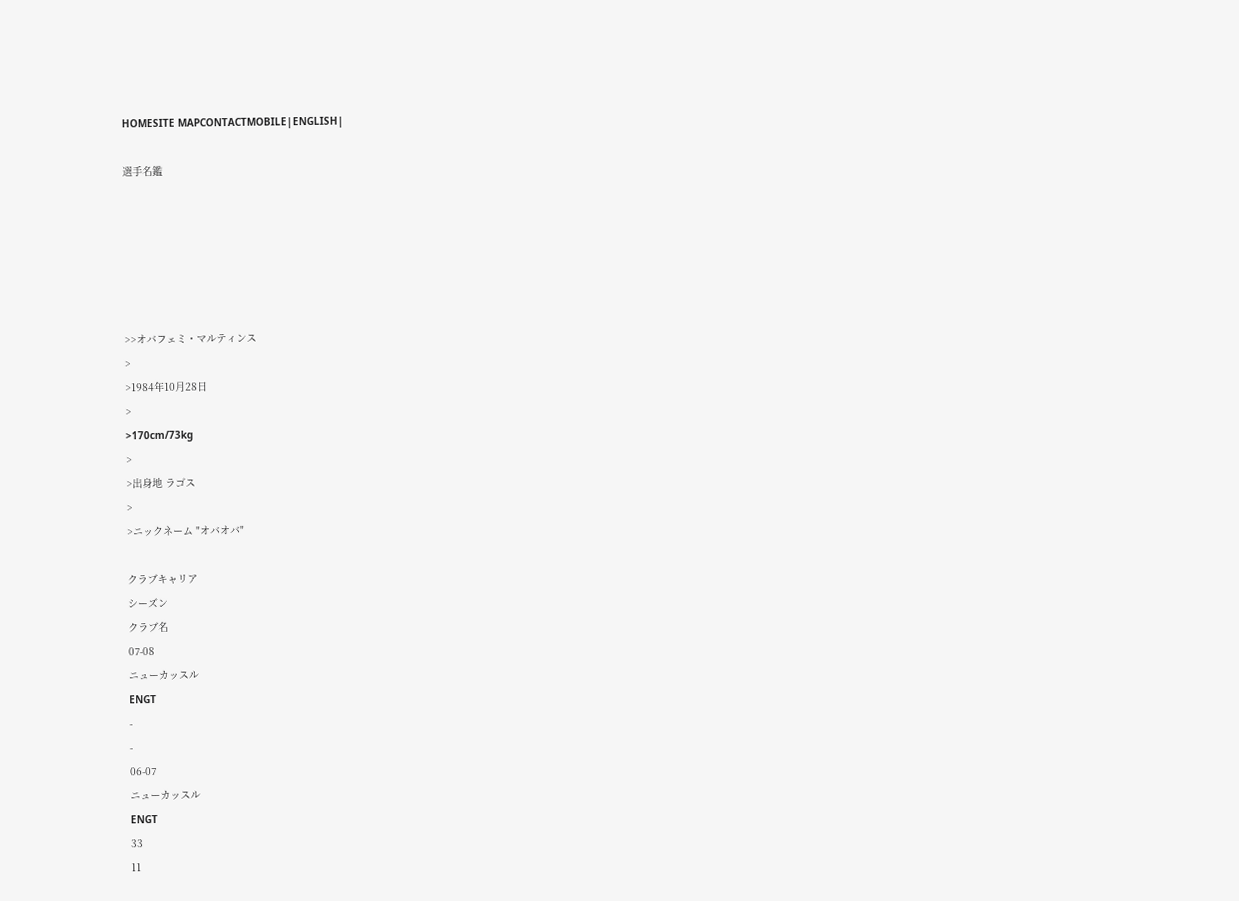HOMESITE MAPCONTACTMOBILE|ENGLISH|

選手名鑑






>>オバフェミ・マルティンス
>
>1984年10月28日
>
>170cm/73kg
>
>出身地 ラゴス
>
>ニックネーム "オバオバ"

クラブキャリア
シーズン
クラブ名
07-08
ニューカッスル
ENGT
-
-
06-07
ニューカッスル
ENGT
33
11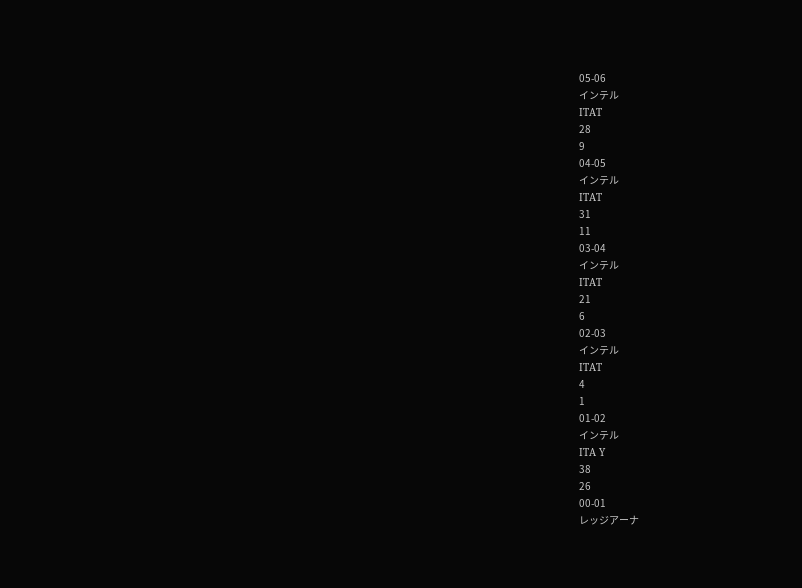05-06
インテル
ITAT
28
9
04-05
インテル
ITAT
31
11
03-04
インテル
ITAT
21
6
02-03
インテル
ITAT
4
1
01-02
インテル
ITA Y
38
26
00-01
レッジアーナ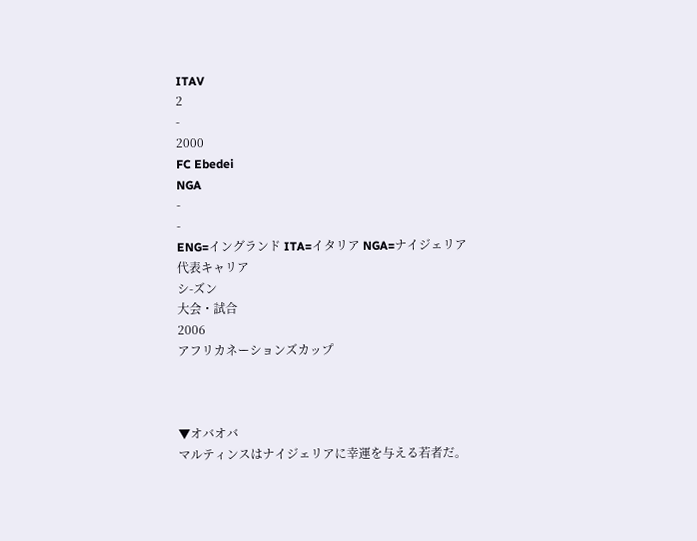ITAV
2
-
2000
FC Ebedei
NGA
-
-
ENG=イングランド ITA=イタリア NGA=ナイジェリア
代表キャリア
シ-ズン
大会・試合
2006
アフリカネーションズカップ



▼オバオバ
マルティンスはナイジェリアに幸運を与える若者だ。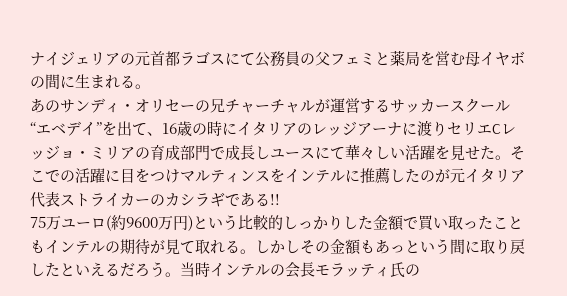ナイジェリアの元首都ラゴスにて公務員の父フェミと薬局を営む母イヤボの間に生まれる。
あのサンディ・オリセーの兄チャーチャルが運営するサッカースクール“エベデイ”を出て、16歳の時にイタリアのレッジアーナに渡りセリエCレッジョ・ミリアの育成部門で成長しユースにて華々しい活躍を見せた。そこでの活躍に目をつけマルティンスをインテルに推薦したのが元イタリア代表ストライカーのカシラギである!!
75万ユーロ(約9600万円)という比較的しっかりした金額で買い取ったこともインテルの期待が見て取れる。しかしその金額もあっという間に取り戻したといえるだろう。当時インテルの会長モラッティ氏の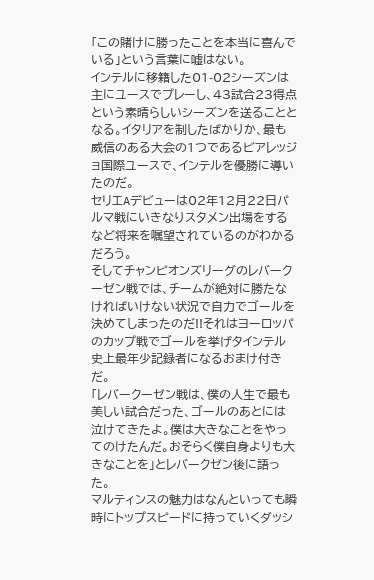「この賭けに勝ったことを本当に喜んでいる」という言葉に嘘はない。
インテルに移籍した01-02シーズンは主にユースでプレーし、43試合23得点という素晴らしいシーズンを送ることとなる。イタリアを制したばかりか、最も威信のある大会の1つであるビアレッジョ国際ユースで、インテルを優勝に導いたのだ。
セリエAデビューは02年12月22日パルマ戦にいきなりスタメン出場をするなど将来を嘱望されているのがわかるだろう。
そしてチャンピオンズリーグのレバークーゼン戦では、チームが絶対に勝たなければいけない状況で自力でゴールを決めてしまったのだ!!それはヨーロッパのカップ戦でゴールを挙げタインテル史上最年少記録者になるおまけ付きだ。
「レバークーゼン戦は、僕の人生で最も美しい試合だった、ゴールのあとには泣けてきたよ。僕は大きなことをやってのけたんだ。おそらく僕自身よりも大きなことを」とレバークゼン後に語った。
マルティンスの魅力はなんといっても瞬時にトップスピードに持っていくダッシ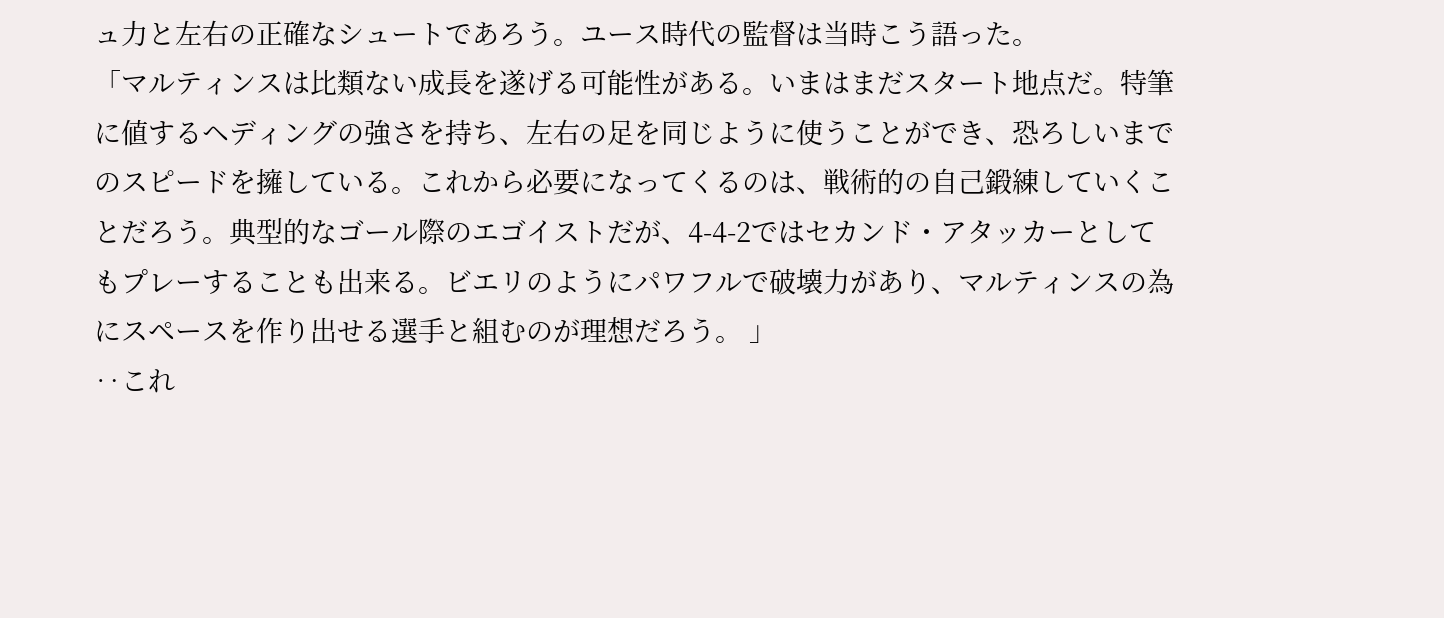ュ力と左右の正確なシュートであろう。ユース時代の監督は当時こう語った。
「マルティンスは比類ない成長を遂げる可能性がある。いまはまだスタート地点だ。特筆に値するヘディングの強さを持ち、左右の足を同じように使うことができ、恐ろしいまでのスピードを擁している。これから必要になってくるのは、戦術的の自己鍛練していくことだろう。典型的なゴール際のエゴイストだが、4-4-2ではセカンド・アタッカーとしてもプレーすることも出来る。ビエリのようにパワフルで破壊力があり、マルティンスの為にスペースを作り出せる選手と組むのが理想だろう。 」
‥これ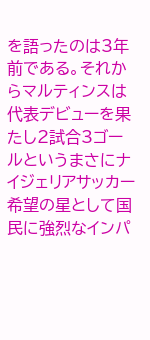を語ったのは3年前である。それからマルティンスは代表デビューを果たし2試合3ゴールというまさにナイジェリアサッカー希望の星として国民に強烈なインパ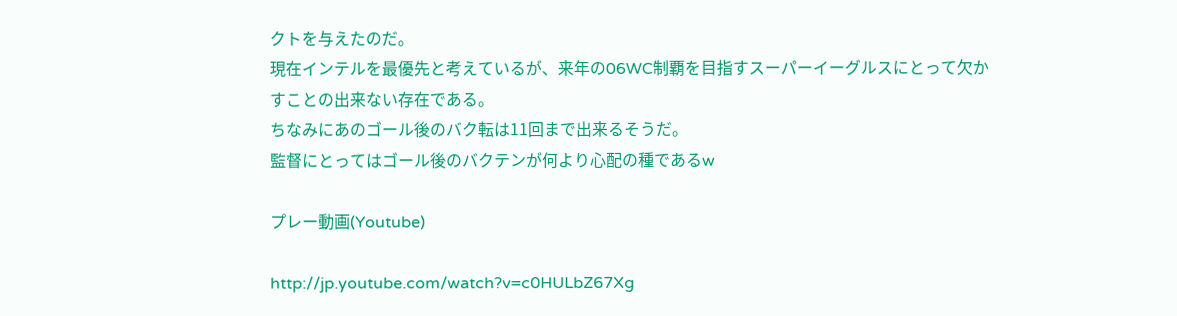クトを与えたのだ。
現在インテルを最優先と考えているが、来年の06WC制覇を目指すスーパーイーグルスにとって欠かすことの出来ない存在である。
ちなみにあのゴール後のバク転は11回まで出来るそうだ。
監督にとってはゴール後のバクテンが何より心配の種であるw

プレー動画(Youtube)

http://jp.youtube.com/watch?v=c0HULbZ67Xg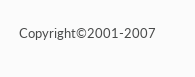Copyright©2001-2007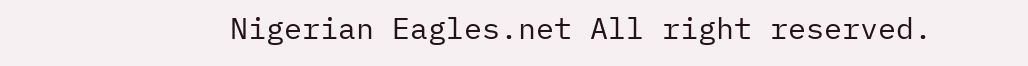Nigerian Eagles.net All right reserved.